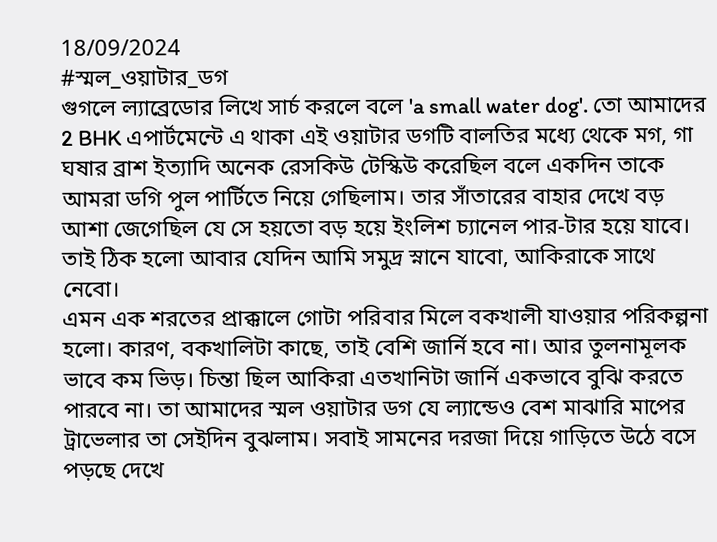18/09/2024
#স্মল_ওয়াটার_ডগ
গুগলে ল্যাব্রেডোর লিখে সার্চ করলে বলে 'a small water dog'. তো আমাদের 2 BHK এপার্টমেন্টে এ থাকা এই ওয়াটার ডগটি বালতির মধ্যে থেকে মগ, গা ঘষার ব্রাশ ইত্যাদি অনেক রেসকিউ টেস্কিউ করেছিল বলে একদিন তাকে আমরা ডগি পুল পার্টিতে নিয়ে গেছিলাম। তার সাঁতারের বাহার দেখে বড় আশা জেগেছিল যে সে হয়তো বড় হয়ে ইংলিশ চ্যানেল পার-টার হয়ে যাবে। তাই ঠিক হলো আবার যেদিন আমি সমুদ্র স্নানে যাবো, আকিরাকে সাথে নেবো।
এমন এক শরতের প্রাক্কালে গোটা পরিবার মিলে বকখালী যাওয়ার পরিকল্পনা হলো। কারণ, বকখালিটা কাছে, তাই বেশি জার্নি হবে না। আর তুলনামূলক ভাবে কম ভিড়। চিন্তা ছিল আকিরা এতখানিটা জার্নি একভাবে বুঝি করতে পারবে না। তা আমাদের স্মল ওয়াটার ডগ যে ল্যান্ডেও বেশ মাঝারি মাপের ট্রাভেলার তা সেইদিন বুঝলাম। সবাই সামনের দরজা দিয়ে গাড়িতে উঠে বসে পড়ছে দেখে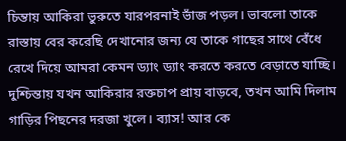চিন্তায় আকিরা ভুরুতে যারপরনাই ভাঁজ পড়ল। ভাবলো তাকে রাস্তায় বের করেছি দেখানোর জন্য যে তাকে গাছের সাথে বেঁধে রেখে দিয়ে আমরা কেমন ড্যাং ড্যাং করতে করতে বেড়াতে যাচ্ছি। দুশ্চিন্তায় যখন আকিরার রক্তচাপ প্রায় বাড়বে, তখন আমি দিলাম গাড়ির পিছনের দরজা খুলে। ব্যাস! আর কে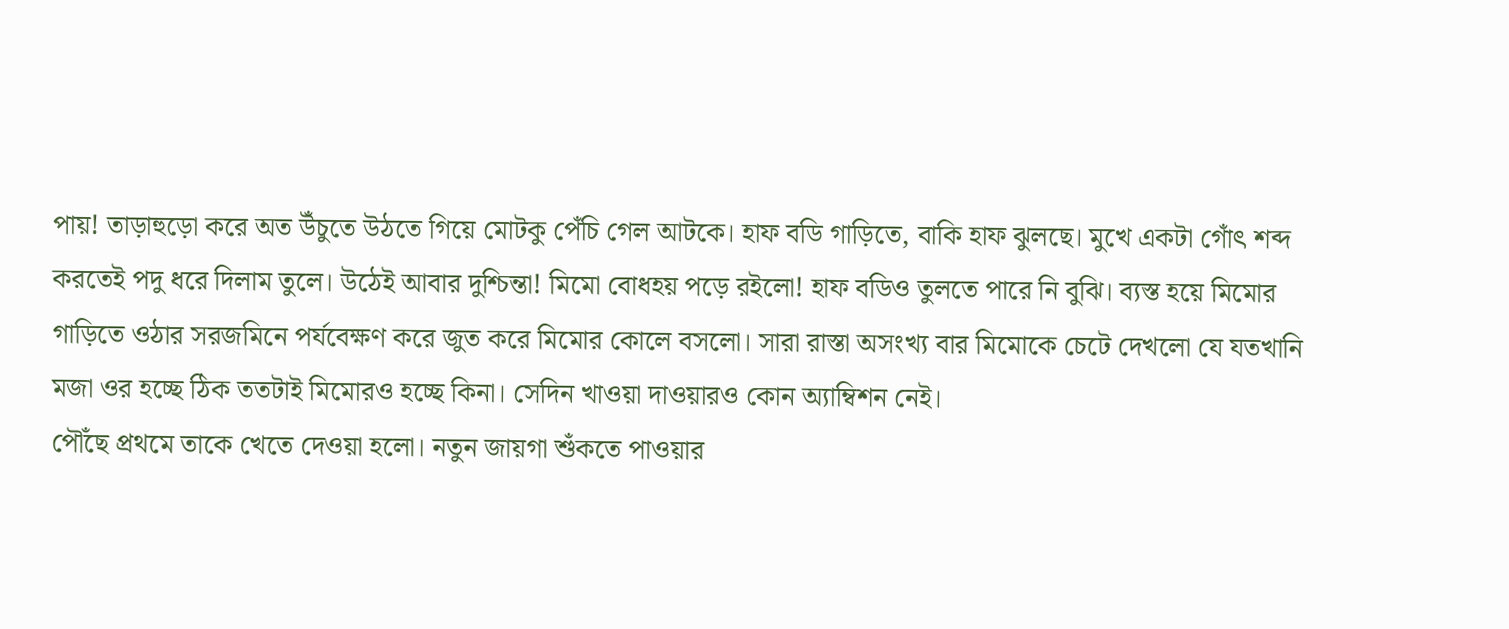পায়! তাড়াহুড়ো করে অত উঁচুতে উঠতে গিয়ে মোটকু পেঁচি গেল আটকে। হাফ বডি গাড়িতে, বাকি হাফ ঝুলছে। মুখে একটা গোঁৎ শব্দ করতেই পদু ধরে দিলাম তুলে। উঠেই আবার দুশ্চিন্তা! মিমো বোধহয় পড়ে রইলো! হাফ বডিও তুলতে পারে নি বুঝি। ব্যস্ত হয়ে মিমোর গাড়িতে ওঠার সরজমিনে পর্যবেক্ষণ করে জুত করে মিমোর কোলে বসলো। সারা রাস্তা অসংখ্য বার মিমোকে চেটে দেখলো যে যতখানি মজা ওর হচ্ছে ঠিক ততটাই মিমোরও হচ্ছে কিনা। সেদিন খাওয়া দাওয়ারও কোন অ্যাম্বিশন নেই।
পৌঁছে প্রথমে তাকে খেতে দেওয়া হলো। নতুন জায়গা শুঁকতে পাওয়ার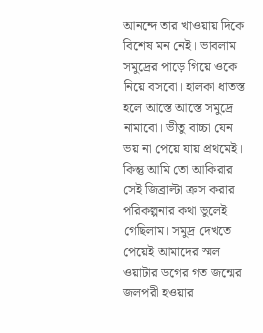আনন্দে তার খাওয়ায় দিকে বিশেষ মন নেই। ভাবলাম সমুদ্রের পাড়ে গিয়ে ওকে নিয়ে বসবো। হালকা ধাতস্ত হলে আস্তে আস্তে সমুদ্রে নামাবো। ভীতু বাচ্চা যেন ভয় না পেয়ে যায় প্রথমেই। কিন্তু আমি তো আকিরার সেই জিব্রাল্টা ক্রস করার পরিকল্পনার কথা ভুলেই গেছিলাম। সমুদ্র দেখতে পেয়েই আমাদের স্মল ওয়াটার ডগের গত জন্মের জলপরী হওয়ার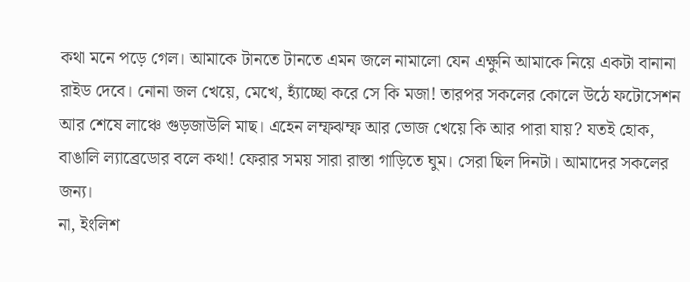কথা মনে পড়ে গেল। আমাকে টানতে টানতে এমন জলে নামালো যেন এক্ষুনি আমাকে নিয়ে একটা বানানা রাইড দেবে। নোনা জল খেয়ে, মেখে, হ্যাঁচ্ছো করে সে কি মজা! তারপর সকলের কোলে উঠে ফটোসেশন আর শেষে লাঞ্চে গুড়জাউলি মাছ। এহেন লম্ফঝম্ফ আর ভোজ খেয়ে কি আর পারা যায়? যতই হোক, বাঙালি ল্যাব্রেডোর বলে কথা! ফেরার সময় সারা রাস্তা গাড়িতে ঘুম। সেরা ছিল দিনটা। আমাদের সকলের জন্য।
না, ইংলিশ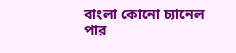বাংলা কোনো চ্যানেল পার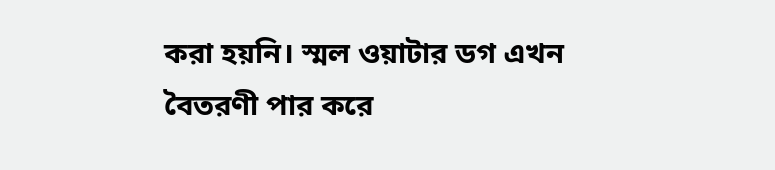করা হয়নি। স্মল ওয়াটার ডগ এখন বৈতরণী পার করে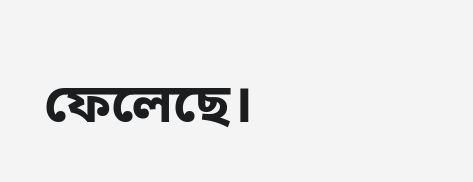ফেলেছে।